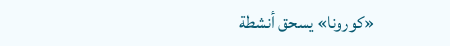«كورونا» يسحق أنشطة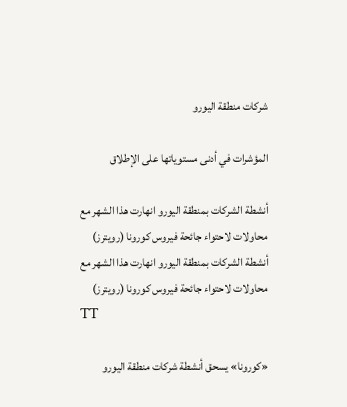شركات منطقة اليورو

المؤشرات في أدنى مستوياتها على الإطلاق

أنشطة الشركات بمنطقة اليورو انهارت هذا الشهر مع محاولات لاحتواء جائحة فيروس كورونا (رويترز)
أنشطة الشركات بمنطقة اليورو انهارت هذا الشهر مع محاولات لاحتواء جائحة فيروس كورونا (رويترز)
TT

«كورونا» يسحق أنشطة شركات منطقة اليورو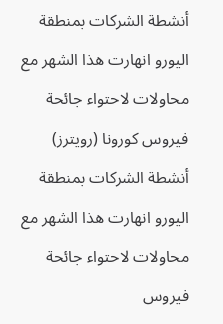أنشطة الشركات بمنطقة اليورو انهارت هذا الشهر مع محاولات لاحتواء جائحة فيروس كورونا (رويترز)
أنشطة الشركات بمنطقة اليورو انهارت هذا الشهر مع محاولات لاحتواء جائحة فيروس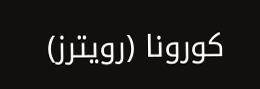كورونا (رويترز)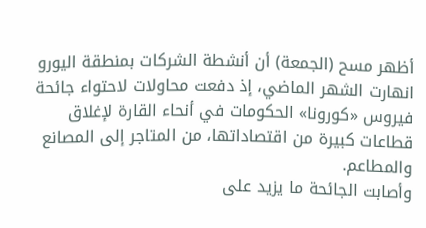أظهر مسح (الجمعة) أن أنشطة الشركات بمنطقة اليورو انهارت الشهر الماضي، إذ دفعت محاولات لاحتواء جائحة فيروس «كورونا» الحكومات في أنحاء القارة لإغلاق قطاعات كبيرة من اقتصاداتها، من المتاجر إلى المصانع والمطاعم.
وأصابت الجائحة ما يزيد على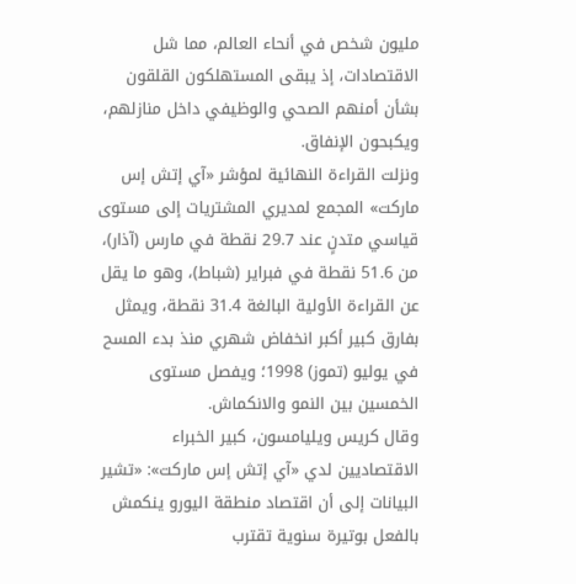مليون شخص في أنحاء العالم، مما شل الاقتصادات، إذ يبقى المستهلكون القلقون بشأن أمنهم الصحي والوظيفي داخل منازلهم، ويكبحون الإنفاق.
ونزلت القراءة النهائية لمؤشر «آي إتش إس ماركت» المجمع لمديري المشتريات إلى مستوى قياسي متدنٍ عند 29.7 نقطة في مارس (آذار)، من 51.6 نقطة في فبراير (شباط)، وهو ما يقل عن القراءة الأولية البالغة 31.4 نقطة، ويمثل بفارق كبير أكبر انخفاض شهري منذ بدء المسح في يوليو (تموز) 1998؛ ويفصل مستوى الخمسين بين النمو والانكماش.
وقال كريس ويليامسون، كبير الخبراء الاقتصاديين لدي «آي إتش إس ماركت»: «تشير البيانات إلى أن اقتصاد منطقة اليورو ينكمش بالفعل بوتيرة سنوية تقترب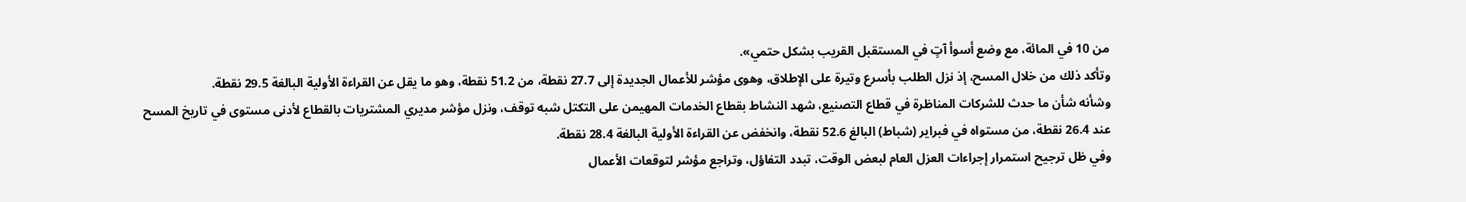من 10 في المائة، مع وضع أسوأ آتٍ في المستقبل القريب بشكل حتمي».
وتأكد ذلك من خلال المسح، إذ نزل الطلب بأسرع وتيرة على الإطلاق، وهوى مؤشر للأعمال الجديدة إلى 27.7 نقطة، من 51.2 نقطة، وهو ما يقل عن القراءة الأولية البالغة 29.5 نقطة.
وشأنه شأن ما حدث للشركات المناظرة في قطاع التصنيع، شهد النشاط بقطاع الخدمات المهيمن على التكتل شبه توقف، ونزل مؤشر مديري المشتريات بالقطاع لأدنى مستوى في تاريخ المسح عند 26.4 نقطة، من مستواه في فبراير (شباط) البالغ 52.6 نقطة، وانخفض عن القراءة الأولية البالغة 28.4 نقطة.
وفي ظل ترجيح استمرار إجراءات العزل العام لبعض الوقت، تبدد التفاؤل، وتراجع مؤشر لتوقعات الأعمال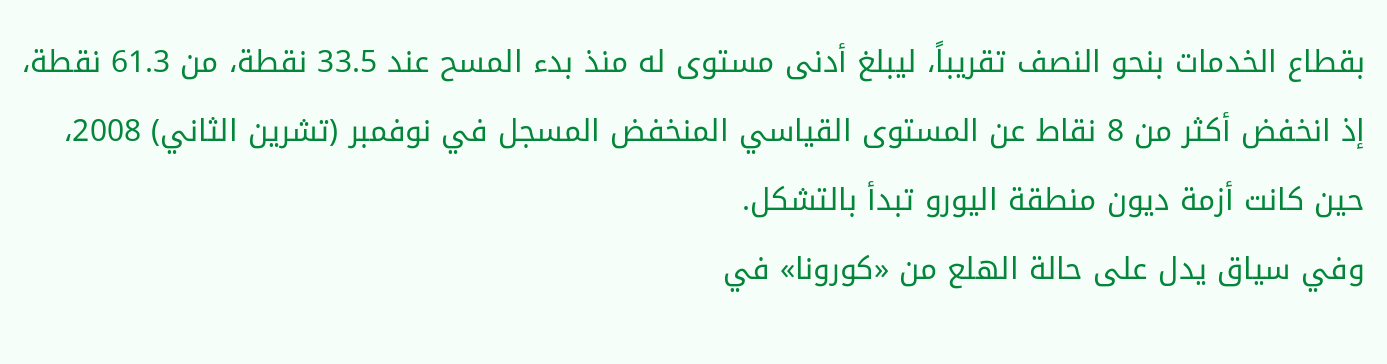بقطاع الخدمات بنحو النصف تقريباً، ليبلغ أدنى مستوى له منذ بدء المسح عند 33.5 نقطة، من 61.3 نقطة، إذ انخفض أكثر من 8 نقاط عن المستوى القياسي المنخفض المسجل في نوفمبر (تشرين الثاني) 2008، حين كانت أزمة ديون منطقة اليورو تبدأ بالتشكل.
وفي سياق يدل على حالة الهلع من «كورونا» في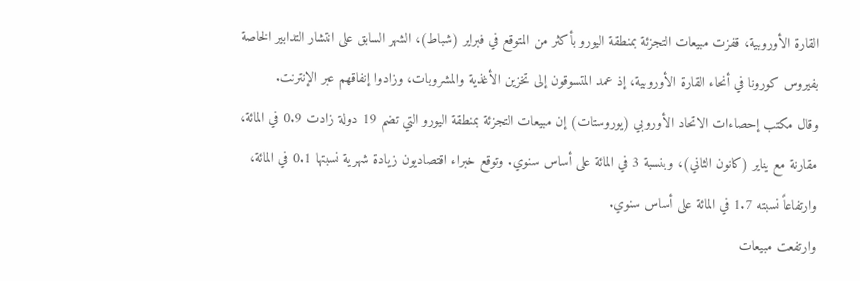القارة الأوروبية، قفزت مبيعات التجزئة بمنطقة اليورو بأكثر من المتوقع في فبراير (شباط)، الشهر السابق على انتشار التدابير الخاصة بفيروس كورونا في أنحاء القارة الأوروبية، إذ عمد المتسوقون إلى تخزين الأغذية والمشروبات، وزادوا إنفاقهم عبر الإنترنت.
وقال مكتب إحصاءات الاتحاد الأوروبي (يوروستات) إن مبيعات التجزئة بمنطقة اليورو التي تضم 19 دولة زادت 0.9 في المائة، مقارنة مع يناير (كانون الثاني)، وبنسبة 3 في المائة على أساس سنوي. وتوقع خبراء اقتصاديون زيادة شهرية نسبتها 0.1 في المائة، وارتفاعاً نسبته 1.7 في المائة على أساس سنوي.
وارتفعت مبيعات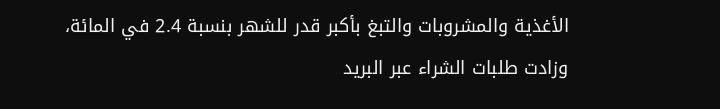الأغذية والمشروبات والتبغ بأكبر قدر للشهر بنسبة 2.4 في المائة، وزادت طلبات الشراء عبر البريد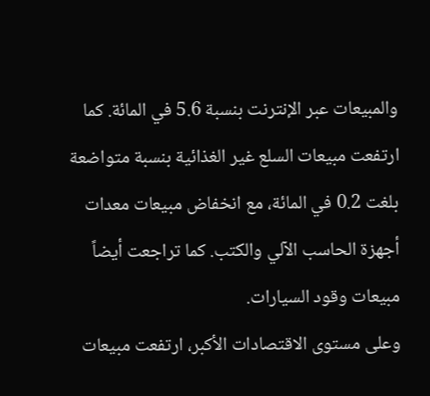والمبيعات عبر الإنترنت بنسبة 5.6 في المائة. كما ارتفعت مبيعات السلع غير الغذائية بنسبة متواضعة بلغت 0.2 في المائة، مع انخفاض مبيعات معدات أجهزة الحاسب الآلي والكتب. كما تراجعت أيضاً مبيعات وقود السيارات.
وعلى مستوى الاقتصادات الأكبر، ارتفعت مبيعات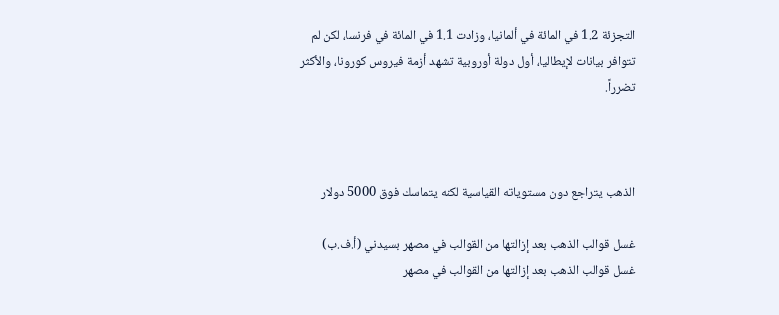التجزئة 1.2 في المائة في ألمانيا، وزادت 1.1 في المائة في فرنسا، لكن لم تتوافر بيانات لإيطاليا، أول دولة أوروبية تشهد أزمة فيروس كورونا، والأكثر تضرراً.



الذهب يتراجع دون مستوياته القياسية لكنه يتماسك فوق 5000 دولار

غسل قوالب الذهب بعد إزالتها من القوالب في مصهر بسيدني (أ.ف.ب)
غسل قوالب الذهب بعد إزالتها من القوالب في مصهر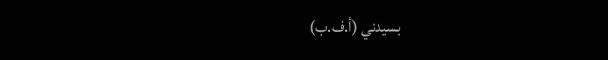بسيدني (أ.ف.ب)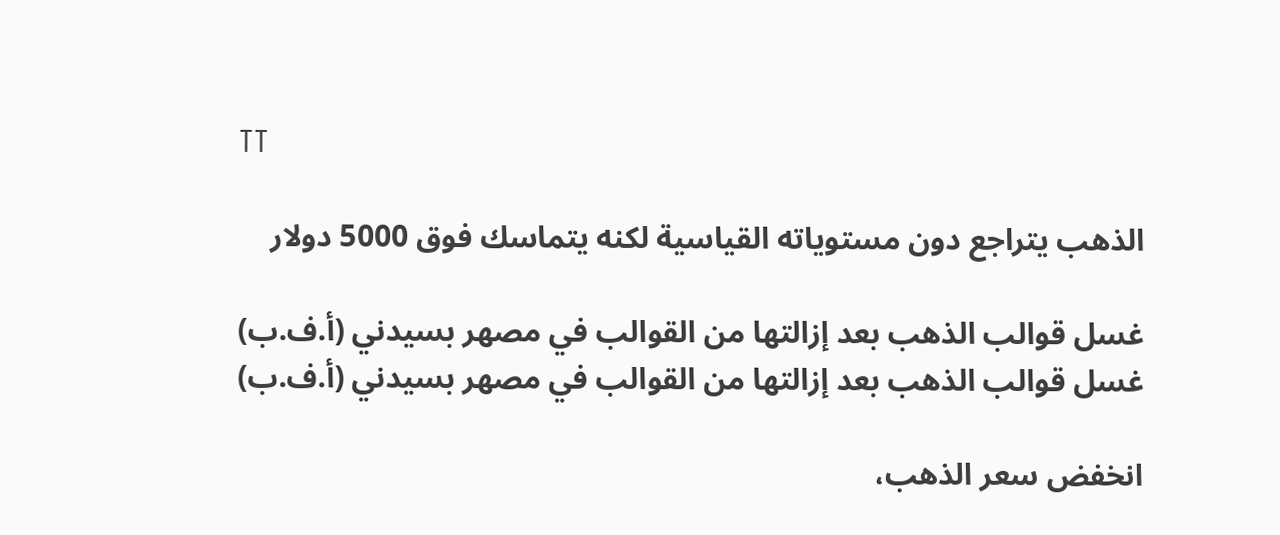TT

الذهب يتراجع دون مستوياته القياسية لكنه يتماسك فوق 5000 دولار

غسل قوالب الذهب بعد إزالتها من القوالب في مصهر بسيدني (أ.ف.ب)
غسل قوالب الذهب بعد إزالتها من القوالب في مصهر بسيدني (أ.ف.ب)

انخفض سعر الذهب،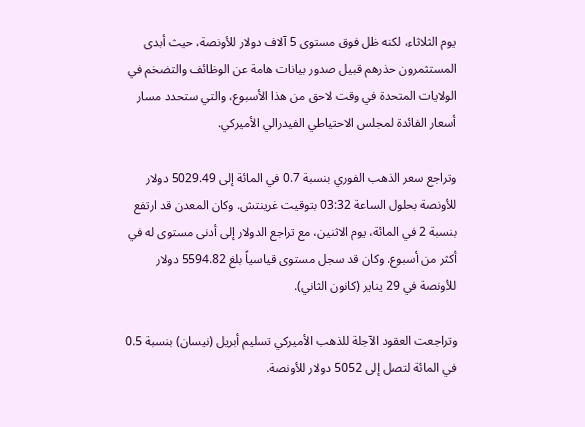يوم الثلاثاء، لكنه ظل فوق مستوى 5 آلاف دولار للأونصة، حيث أبدى المستثمرون حذرهم قبيل صدور بيانات هامة عن الوظائف والتضخم في الولايات المتحدة في وقت لاحق من هذا الأسبوع، والتي ستحدد مسار أسعار الفائدة لمجلس الاحتياطي الفيدرالي الأميركي.

وتراجع سعر الذهب الفوري بنسبة 0.7 في المائة إلى 5029.49 دولار للأونصة بحلول الساعة 03:32 بتوقيت غرينتش. وكان المعدن قد ارتفع بنسبة 2 في المائة، يوم الاثنين، مع تراجع الدولار إلى أدنى مستوى له في أكثر من أسبوع. وكان قد سجل مستوى قياسياً بلغ 5594.82 دولار للأونصة في 29 يناير (كانون الثاني).

وتراجعت العقود الآجلة للذهب الأميركي تسليم أبريل (نيسان) بنسبة 0.5 في المائة لتصل إلى 5052 دولار للأونصة.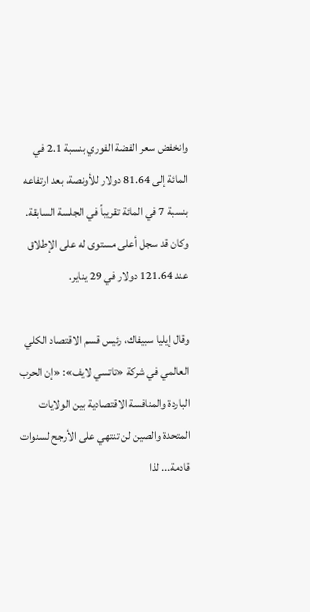وانخفض سعر الفضة الفوري بنسبة 2.1 في المائة إلى 81.64 دولار للأونصة، بعد ارتفاعه بنسبة 7 في المائة تقريباً في الجلسة السابقة. وكان قد سجل أعلى مستوى له على الإطلاق عند 121.64 دولار في 29 يناير.

وقال إيليا سبيفاك، رئيس قسم الاقتصاد الكلي العالمي في شركة «تاتسي لايف»: «إن الحرب الباردة والمنافسة الاقتصادية بين الولايات المتحدة والصين لن تنتهي على الأرجح لسنوات قادمة... لذا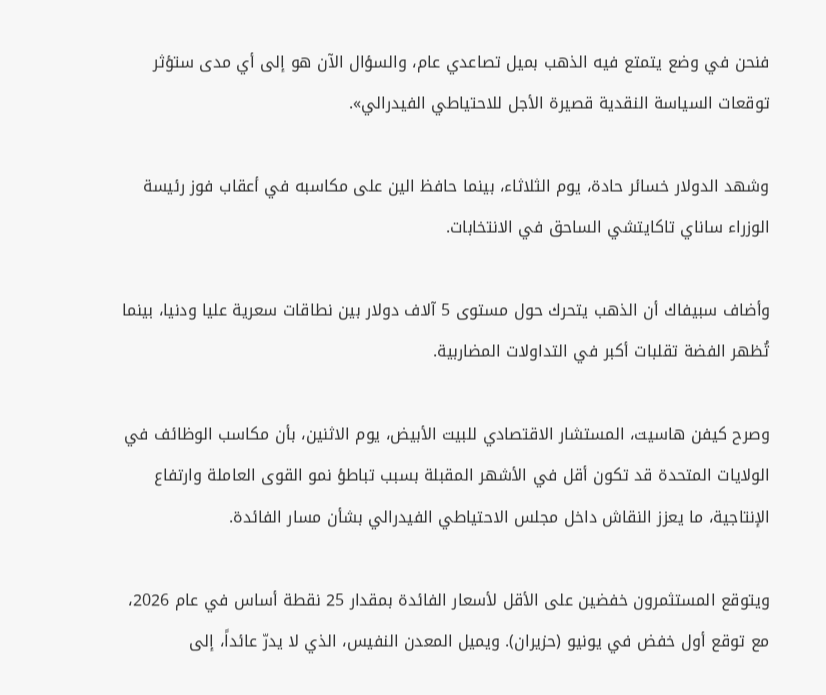فنحن في وضع يتمتع فيه الذهب بميل تصاعدي عام، والسؤال الآن هو إلى أي مدى ستؤثر توقعات السياسة النقدية قصيرة الأجل للاحتياطي الفيدرالي».

وشهد الدولار خسائر حادة، يوم الثلاثاء، بينما حافظ الين على مكاسبه في أعقاب فوز رئيسة الوزراء ساناي تاكايتشي الساحق في الانتخابات.

وأضاف سبيفاك أن الذهب يتحرك حول مستوى 5 آلاف دولار بين نطاقات سعرية عليا ودنيا، بينما تُظهر الفضة تقلبات أكبر في التداولات المضاربية.

وصرح كيفن هاسيت، المستشار الاقتصادي للبيت الأبيض، يوم الاثنين، بأن مكاسب الوظائف في الولايات المتحدة قد تكون أقل في الأشهر المقبلة بسبب تباطؤ نمو القوى العاملة وارتفاع الإنتاجية، ما يعزز النقاش داخل مجلس الاحتياطي الفيدرالي بشأن مسار الفائدة.

ويتوقع المستثمرون خفضين على الأقل لأسعار الفائدة بمقدار 25 نقطة أساس في عام 2026، مع توقع أول خفض في يونيو (حزيران). ويميل المعدن النفيس، الذي لا يدرّ عائداً، إلى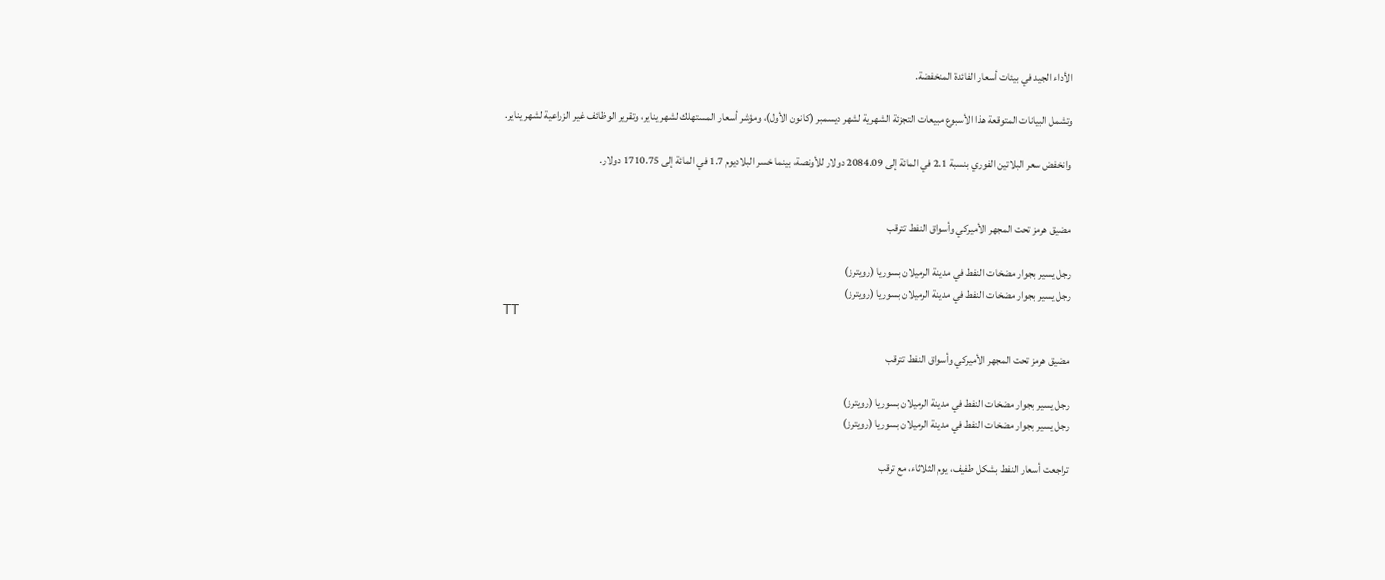الأداء الجيد في بيئات أسعار الفائدة المنخفضة.

وتشمل البيانات المتوقعة هذا الأسبوع مبيعات التجزئة الشهرية لشهر ديسمبر (كانون الأول)، ومؤشر أسعار المستهلك لشهر يناير، وتقرير الوظائف غير الزراعية لشهر يناير.

وانخفض سعر البلاتين الفوري بنسبة 2.1 في المائة إلى 2084.09 دولار للأونصة، بينما خسر البلاديوم 1.7 في المائة إلى 1710.75 دولار.


مضيق هرمز تحت المجهر الأميركي وأسواق النفط تترقب

رجل يسير بجوار مضخات النفط في مدينة الرميلان بسوريا (رويترز)
رجل يسير بجوار مضخات النفط في مدينة الرميلان بسوريا (رويترز)
TT

مضيق هرمز تحت المجهر الأميركي وأسواق النفط تترقب

رجل يسير بجوار مضخات النفط في مدينة الرميلان بسوريا (رويترز)
رجل يسير بجوار مضخات النفط في مدينة الرميلان بسوريا (رويترز)

تراجعت أسعار النفط بشكل طفيف، يوم الثلاثاء، مع ترقب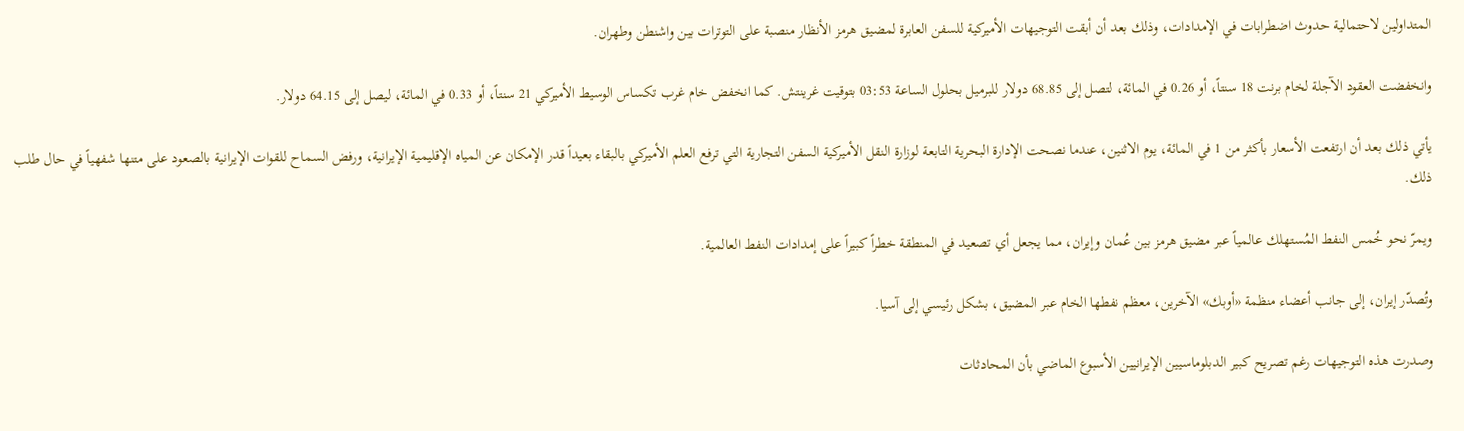المتداولين لاحتمالية حدوث اضطرابات في الإمدادات، وذلك بعد أن أبقت التوجيهات الأميركية للسفن العابرة لمضيق هرمز الأنظار منصبة على التوترات بين واشنطن وطهران.

وانخفضت العقود الآجلة لخام برنت 18 سنتاً، أو 0.26 في المائة، لتصل إلى 68.85 دولار للبرميل بحلول الساعة 03:53 بتوقيت غرينتش. كما انخفض خام غرب تكساس الوسيط الأميركي 21 سنتاً، أو 0.33 في المائة، ليصل إلى 64.15 دولار.

يأتي ذلك بعد أن ارتفعت الأسعار بأكثر من 1 في المائة، يوم الاثنين، عندما نصحت الإدارة البحرية التابعة لوزارة النقل الأميركية السفن التجارية التي ترفع العلم الأميركي بالبقاء بعيداً قدر الإمكان عن المياه الإقليمية الإيرانية، ورفض السماح للقوات الإيرانية بالصعود على متنها شفهياً في حال طلب ذلك.

ويمرّ نحو خُمس النفط المُستهلك عالمياً عبر مضيق هرمز بين عُمان وإيران، مما يجعل أي تصعيد في المنطقة خطراً كبيراً على إمدادات النفط العالمية.

وتُصدّر إيران، إلى جانب أعضاء منظمة «أوبك» الآخرين، معظم نفطها الخام عبر المضيق، بشكل رئيسي إلى آسيا.

وصدرت هذه التوجيهات رغم تصريح كبير الدبلوماسيين الإيرانيين الأسبوع الماضي بأن المحادثات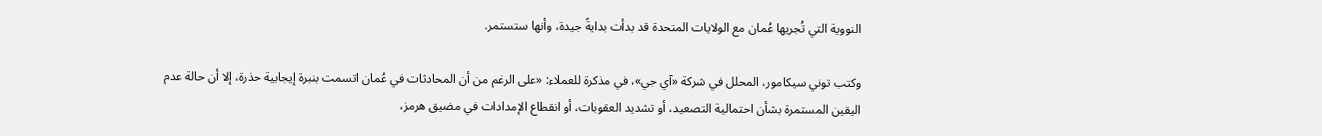النووية التي تُجريها عُمان مع الولايات المتحدة قد بدأت بدايةً جيدة، وأنها ستستمر.

وكتب توني سيكامور، المحلل في شركة «آي جي»، في مذكرة للعملاء: «على الرغم من أن المحادثات في عُمان اتسمت بنبرة إيجابية حذرة، إلا أن حالة عدم اليقين المستمرة بشأن احتمالية التصعيد، أو تشديد العقوبات، أو انقطاع الإمدادات في مضيق هرمز،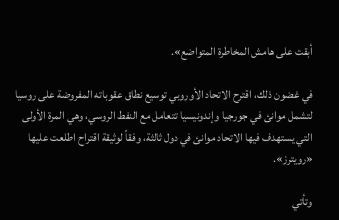أبقت على هامش المخاطرة المتواضع».

في غضون ذلك، اقترح الاتحاد الأوروبي توسيع نطاق عقوباته المفروضة على روسيا لتشمل موانئ في جورجيا وإندونيسيا تتعامل مع النفط الروسي، وهي المرة الأولى التي يستهدف فيها الاتحاد موانئ في دول ثالثة، وفقاً لوثيقة اقتراح اطلعت عليها «رويترز».

وتأتي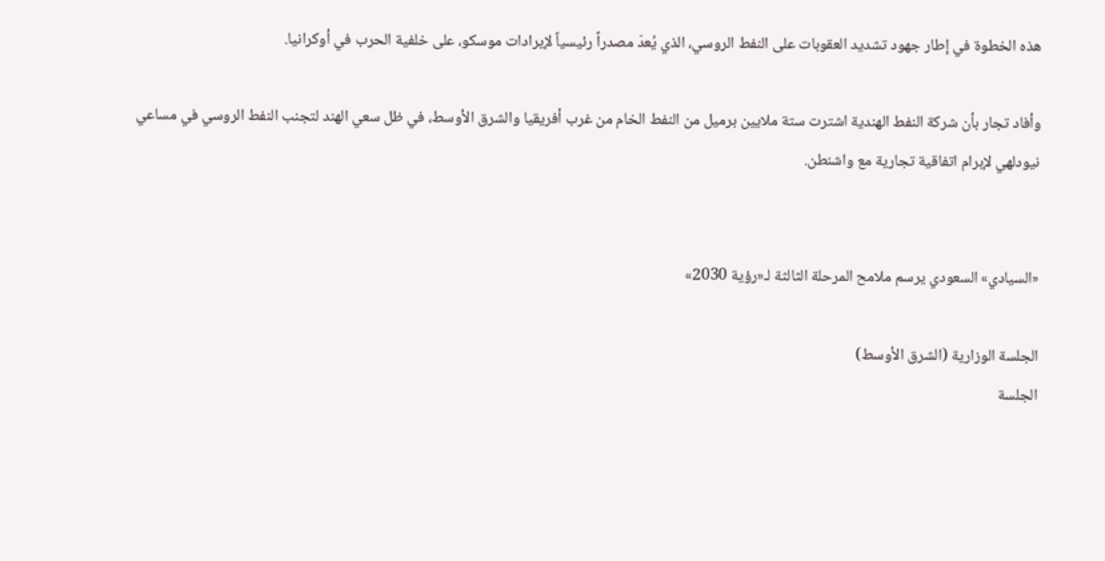هذه الخطوة في إطار جهود تشديد العقوبات على النفط الروسي، الذي يُعدّ مصدراً رئيسياً لإيرادات موسكو، على خلفية الحرب في أوكرانيا.

وأفاد تجار بأن شركة النفط الهندية اشترت ستة ملايين برميل من النفط الخام من غرب أفريقيا والشرق الأوسط، في ظل سعي الهند لتجنب النفط الروسي في مساعي نيودلهي لإبرام اتفاقية تجارية مع واشنطن.


«السيادي» السعودي يرسم ملامح المرحلة الثالثة لـ«رؤية 2030»

الجلسة الوزارية (الشرق الأوسط)
الجلسة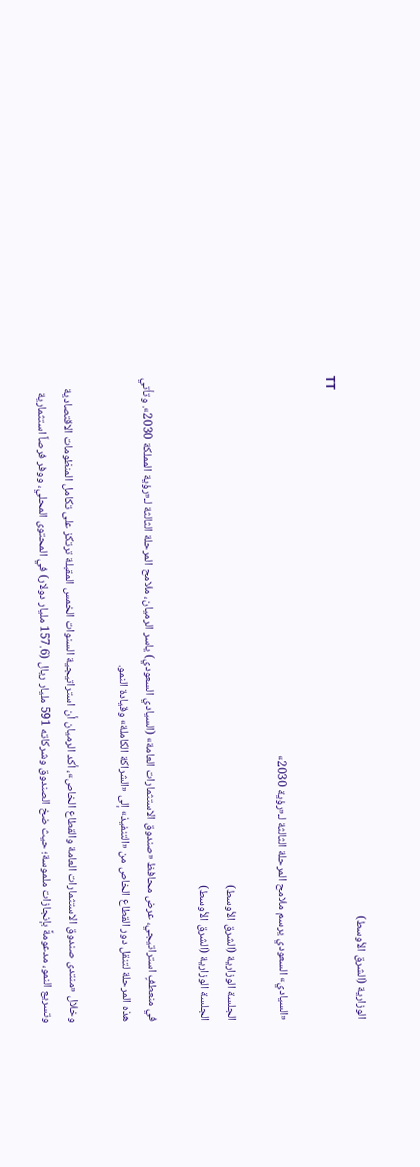الوزارية (الشرق الأوسط)
TT

«السيادي» السعودي يرسم ملامح المرحلة الثالثة لـ«رؤية 2030»

الجلسة الوزارية (الشرق الأوسط)
الجلسة الوزارية (الشرق الأوسط)

في منعطفٍ استراتيجي، عرض محافظ «صندوق الاستثمارات العامة» (السيادي السعودي) ياسر الرميان، ملامح المرحلة الثالثة لـ«رؤية المملكة 2030». وتأتي هذه المرحلة لتنقل دور القطاع الخاص من «التنفيذ» إلى «الشراكة الكاملة» وقيادة النمو.

وخلال «منتدى صندوق الاستثمارات العامة والقطاع الخاص»، أكد الرميان أن استراتيجية السنوات الخمس المقبلة ترتكز على تكامل المنظومات الاقتصادية وتسريع النمو، مدعومةً بإنجازات ملموسة؛ حيث ضخ الصندوق وشركاته 591 مليار ريال (157.6 مليار دولار) في المحتوى المحلي، ووفر فرصاً استثمارية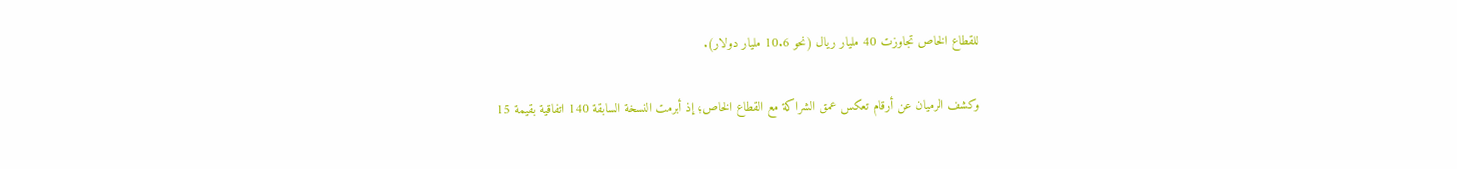للقطاع الخاص تجاوزت 40 مليار ريال (نحو 10.6 مليار دولار).

وكشف الرميان عن أرقام تعكس عمق الشراكة مع القطاع الخاص؛ إذ أبرمت النسخة السابقة 140 اتفاقية بقيمة 15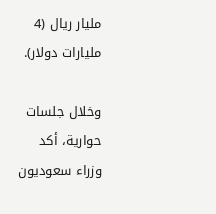مليار ريال (4 مليارات دولار).

وخلال جلسات حوارية، أكد وزراء سعوديون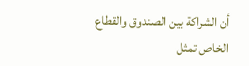أن الشراكة بين الصندوق والقطاع الخاص تمثل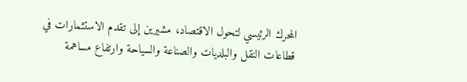المحرك الرئيسي لتحول الاقتصاد، مشيرين إلى تقدم الاستثمارات في قطاعات النقل والبلديات والصناعة والسياحة وارتفاع مساهمة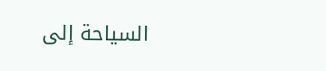السياحة إلى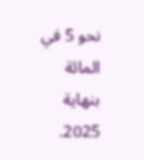نحو 5 في المائة بنهاية 2025.